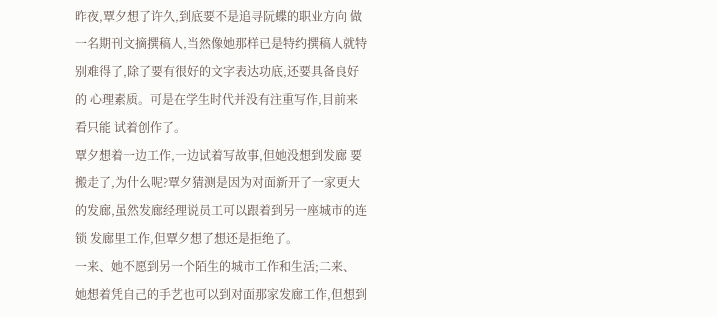昨夜,覃夕想了许久,到底要不是追寻阮蝶的职业方向 做一名期刊文摘撰稿人,当然像她那样已是特约撰稿人就特 别难得了,除了要有很好的文字表达功底,还要具备良好的 心理素质。可是在学生时代并没有注重写作,目前来看只能 试着创作了。
覃夕想着一边工作,一边试着写故事,但她没想到发廊 要搬走了,为什么呢?覃夕猜测是因为对面新开了一家更大 的发廊,虽然发廊经理说员工可以跟着到另一座城市的连锁 发廊里工作,但覃夕想了想还是拒绝了。
一来、她不愿到另一个陌生的城市工作和生活;二来、 她想着凭自己的手艺也可以到对面那家发廊工作,但想到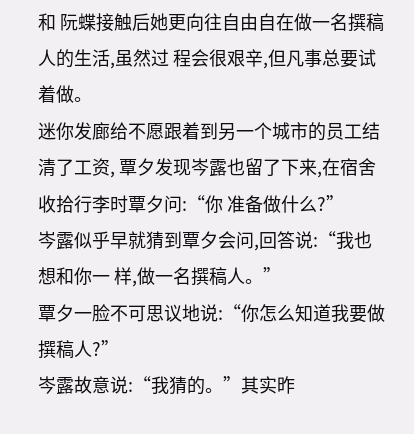和 阮蝶接触后她更向往自由自在做一名撰稿人的生活,虽然过 程会很艰辛,但凡事总要试着做。
迷你发廊给不愿跟着到另一个城市的员工结清了工资, 覃夕发现岑露也留了下来,在宿舍收拾行李时覃夕问:“你 准备做什么?”
岑露似乎早就猜到覃夕会问,回答说:“我也想和你一 样,做一名撰稿人。”
覃夕一脸不可思议地说:“你怎么知道我要做撰稿人?”
岑露故意说:“我猜的。”其实昨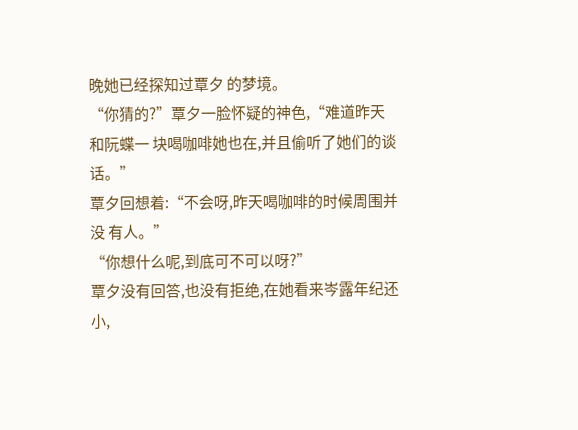晚她已经探知过覃夕 的梦境。
“你猜的?”覃夕一脸怀疑的神色,“难道昨天和阮蝶一 块喝咖啡她也在,并且偷听了她们的谈话。”
覃夕回想着:“不会呀,昨天喝咖啡的时候周围并没 有人。”
“你想什么呢,到底可不可以呀?”
覃夕没有回答,也没有拒绝,在她看来岑露年纪还 小,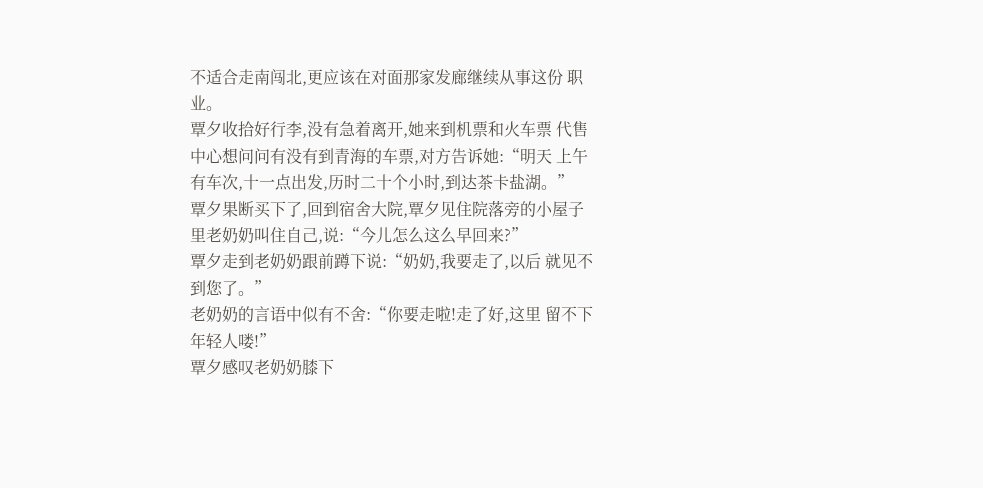不适合走南闯北,更应该在对面那家发廊继续从事这份 职业。
覃夕收拾好行李,没有急着离开,她来到机票和火车票 代售中心想问问有没有到青海的车票,对方告诉她:“明天 上午有车次,十一点出发,历时二十个小时,到达茶卡盐湖。”
覃夕果断买下了,回到宿舍大院,覃夕见住院落旁的小屋子 里老奶奶叫住自己,说:“今儿怎么这么早回来?”
覃夕走到老奶奶跟前蹲下说:“奶奶,我要走了,以后 就见不到您了。”
老奶奶的言语中似有不舍:“你要走啦!走了好,这里 留不下年轻人喽!”
覃夕感叹老奶奶膝下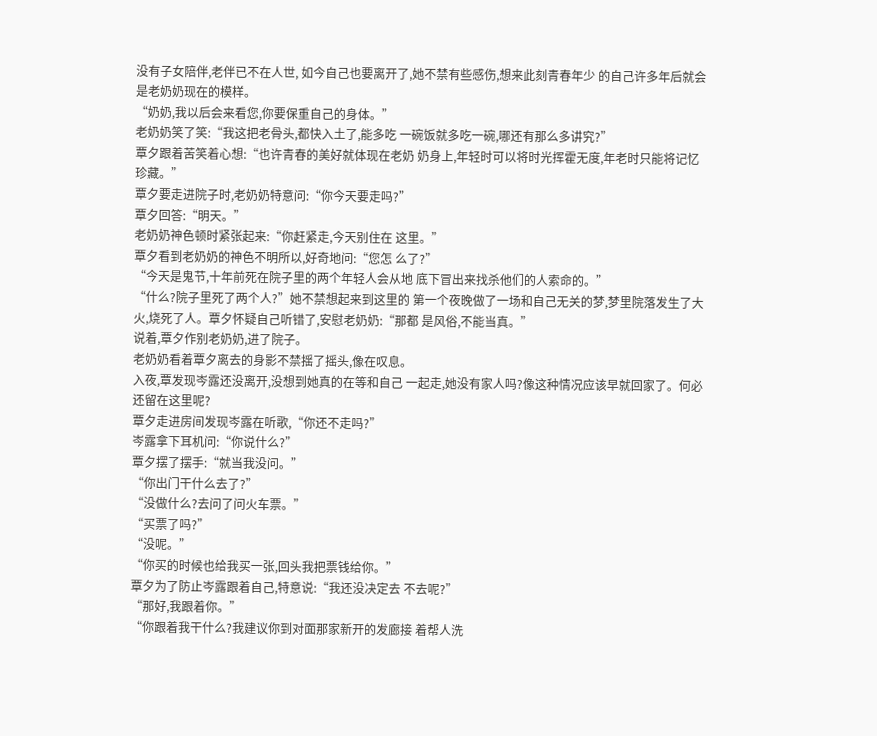没有子女陪伴,老伴已不在人世, 如今自己也要离开了,她不禁有些感伤,想来此刻青春年少 的自己许多年后就会是老奶奶现在的模样。
“奶奶,我以后会来看您,你要保重自己的身体。”
老奶奶笑了笑:“我这把老骨头,都快入土了,能多吃 一碗饭就多吃一碗,哪还有那么多讲究?”
覃夕跟着苦笑着心想:“也许青春的美好就体现在老奶 奶身上,年轻时可以将时光挥霍无度,年老时只能将记忆 珍藏。”
覃夕要走进院子时,老奶奶特意问:“你今天要走吗?”
覃夕回答:“明天。”
老奶奶神色顿时紧张起来:“你赶紧走,今天别住在 这里。”
覃夕看到老奶奶的神色不明所以,好奇地问:“您怎 么了?”
“今天是鬼节,十年前死在院子里的两个年轻人会从地 底下冒出来找杀他们的人索命的。”
“什么?院子里死了两个人?”她不禁想起来到这里的 第一个夜晚做了一场和自己无关的梦,梦里院落发生了大 火,烧死了人。覃夕怀疑自己听错了,安慰老奶奶:“那都 是风俗,不能当真。”
说着,覃夕作别老奶奶,进了院子。
老奶奶看着覃夕离去的身影不禁揺了摇头,像在叹息。
入夜,覃发现岑露还没离开,没想到她真的在等和自己 一起走,她没有家人吗?像这种情况应该早就回家了。何必 还留在这里呢?
覃夕走进房间发现岑露在听歌,“你还不走吗?”
岑露拿下耳机问:“你说什么?”
覃夕摆了摆手:“就当我没问。”
“你出门干什么去了?”
“没做什么?去问了问火车票。”
“买票了吗?”
“没呢。”
“你买的时候也给我买一张,回头我把票钱给你。”
覃夕为了防止岑露跟着自己,特意说:“我还没决定去 不去呢?”
“那好,我跟着你。”
“你跟着我干什么?我建议你到对面那家新开的发廊接 着帮人洗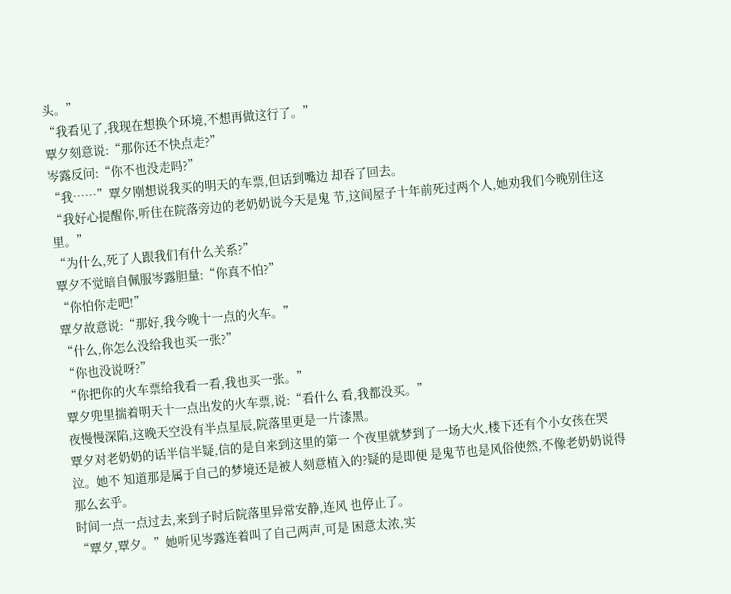头。”
“我看见了,我现在想换个环境,不想再做这行了。”
覃夕刻意说:“那你还不快点走?”
岑露反问:“你不也没走吗?”
“我……”覃夕刚想说我买的明天的车票,但话到嘴边 却吞了回去。
“我好心提醒你,听住在院落旁边的老奶奶说今天是鬼 节,这间屋子十年前死过两个人,她劝我们今晚别住这里。”
“为什么,死了人跟我们有什么关系?”
覃夕不觉暗自佩服岑露胆量:“你真不怕?”
“你怕你走吧!”
覃夕故意说:“那好,我今晚十一点的火车。”
“什么,你怎么没给我也买一张?”
“你也没说呀?”
“你把你的火车票给我看一看,我也买一张。”
覃夕兜里揣着明天十一点出发的火车票,说:“看什么 看,我都没买。”
夜慢慢深陷,这晚天空没有半点星辰,院落里更是一片漆黑。
覃夕对老奶奶的话半信半疑,信的是自来到这里的第一 个夜里就梦到了一场大火,楼下还有个小女孩在哭泣。她不 知道那是属于自己的梦境还是被人刻意植入的?疑的是即便 是鬼节也是风俗使然,不像老奶奶说得那么玄乎。
时间一点一点过去,来到子时后院落里异常安静,连风 也停止了。
“覃夕,覃夕。”她听见岑露连着叫了自己两声,可是 困意太浓,实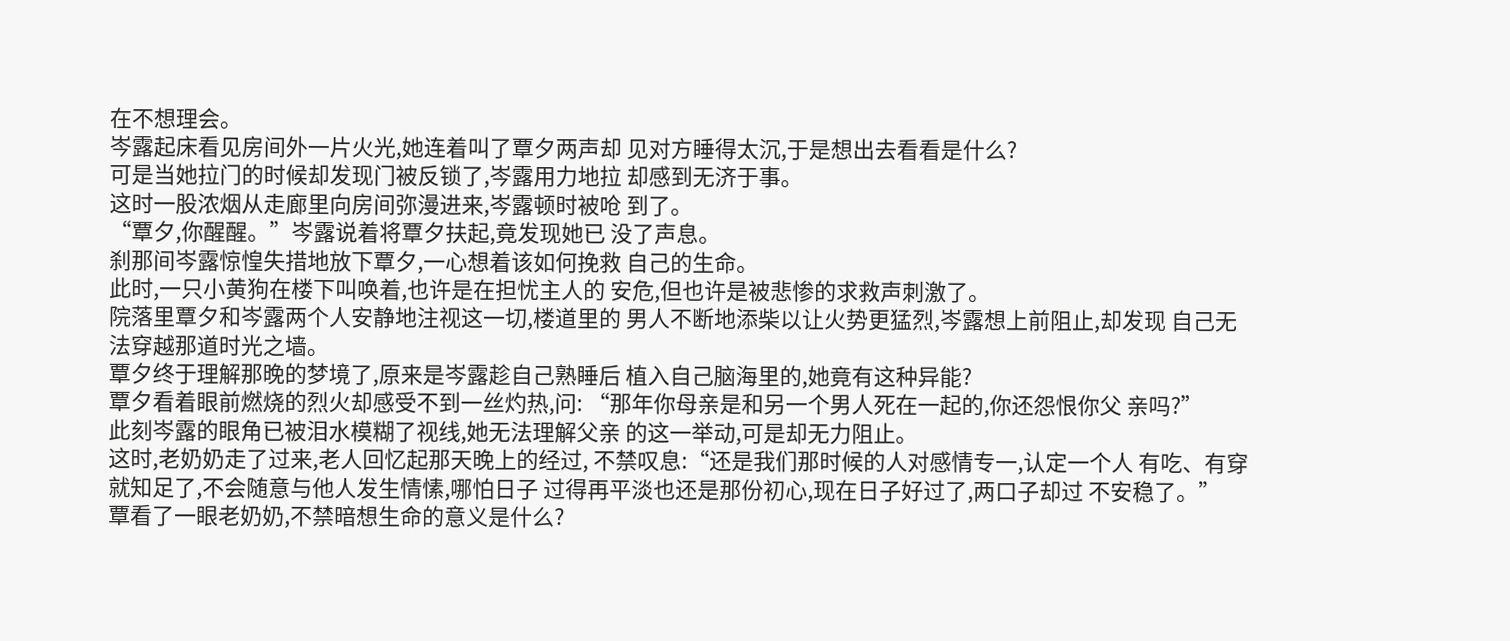在不想理会。
岑露起床看见房间外一片火光,她连着叫了覃夕两声却 见对方睡得太沉,于是想出去看看是什么?
可是当她拉门的时候却发现门被反锁了,岑露用力地拉 却感到无济于事。
这时一股浓烟从走廊里向房间弥漫进来,岑露顿时被呛 到了。
“覃夕,你醒醒。”岑露说着将覃夕扶起,竟发现她已 没了声息。
刹那间岑露惊惶失措地放下覃夕,一心想着该如何挽救 自己的生命。
此时,一只小黄狗在楼下叫唤着,也许是在担忧主人的 安危,但也许是被悲惨的求救声刺激了。
院落里覃夕和岑露两个人安静地注视这一切,楼道里的 男人不断地添柴以让火势更猛烈,岑露想上前阻止,却发现 自己无法穿越那道时光之墙。
覃夕终于理解那晚的梦境了,原来是岑露趁自己熟睡后 植入自己脑海里的,她竟有这种异能?
覃夕看着眼前燃烧的烈火却感受不到一丝灼热,问: “那年你母亲是和另一个男人死在一起的,你还怨恨你父 亲吗?”
此刻岑露的眼角已被泪水模糊了视线,她无法理解父亲 的这一举动,可是却无力阻止。
这时,老奶奶走了过来,老人回忆起那天晚上的经过, 不禁叹息:“还是我们那时候的人对感情专一,认定一个人 有吃、有穿就知足了,不会随意与他人发生情愫,哪怕日子 过得再平淡也还是那份初心,现在日子好过了,两口子却过 不安稳了。”
覃看了一眼老奶奶,不禁暗想生命的意义是什么?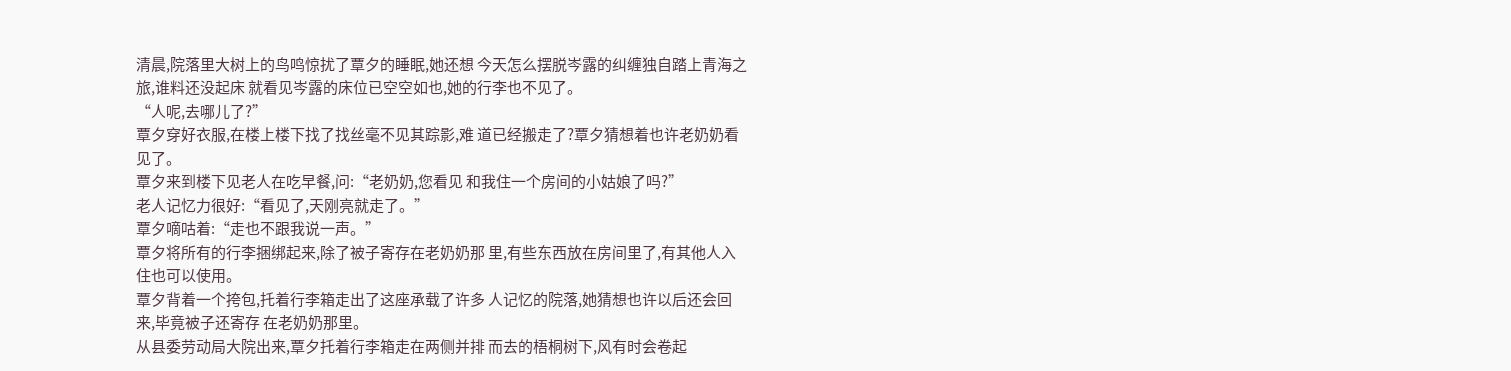清晨,院落里大树上的鸟鸣惊扰了覃夕的睡眠,她还想 今天怎么摆脱岑露的纠缠独自踏上青海之旅,谁料还没起床 就看见岑露的床位已空空如也,她的行李也不见了。
“人呢,去哪儿了?”
覃夕穿好衣服,在楼上楼下找了找丝毫不见其踪影,难 道已经搬走了?覃夕猜想着也许老奶奶看见了。
覃夕来到楼下见老人在吃早餐,问:“老奶奶,您看见 和我住一个房间的小姑娘了吗?”
老人记忆力很好:“看见了,天刚亮就走了。”
覃夕嘀咕着:“走也不跟我说一声。”
覃夕将所有的行李捆绑起来,除了被子寄存在老奶奶那 里,有些东西放在房间里了,有其他人入住也可以使用。
覃夕背着一个挎包,托着行李箱走出了这座承载了许多 人记忆的院落,她猜想也许以后还会回来,毕竟被子还寄存 在老奶奶那里。
从县委劳动局大院出来,覃夕托着行李箱走在两侧并排 而去的梧桐树下,风有时会卷起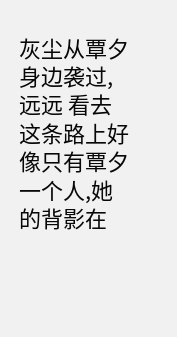灰尘从覃夕身边袭过,远远 看去这条路上好像只有覃夕一个人,她的背影在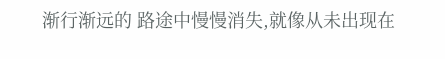渐行渐远的 路途中慢慢消失,就像从未出现在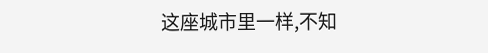这座城市里一样,不知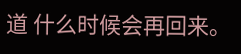道 什么时候会再回来。